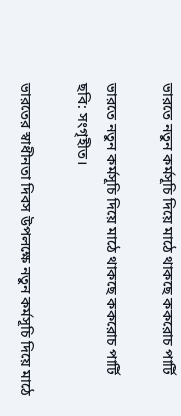ভারতে নতুন কর্মসূচি দিয়ে মাঠে থাকছে ককরোচ পার্টি

ভারতে নতুন কর্মসূচি দিয়ে মাঠে থাকছে ককরোচ পার্টি
ছবি: সংগৃহীত।

ভারতের স্বাধীনতা দিবস উপলক্ষে নতুন কর্মসূচি দিয়ে মাঠে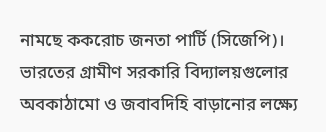নামছে ককরোচ জনতা পার্টি (সিজেপি)। ভারতের গ্রামীণ সরকারি বিদ্যালয়গুলোর অবকাঠামো ও জবাবদিহি বাড়ানোর লক্ষ্যে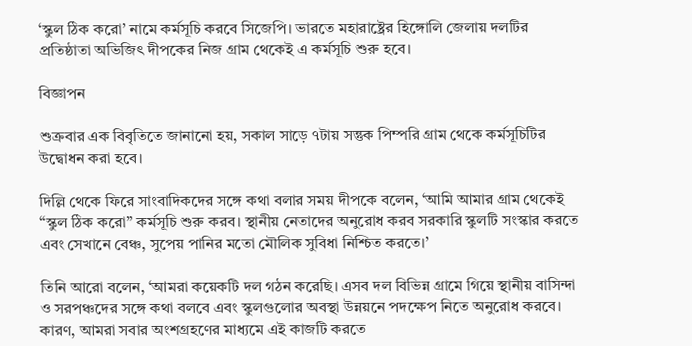‘স্কুল ঠিক করো’ নামে কর্মসূচি করবে সিজেপি। ভারতে মহারাষ্ট্রের হিঙ্গোলি জেলায় দলটির প্রতিষ্ঠাতা অভিজিৎ দীপকের নিজ গ্রাম থেকেই এ কর্মসূচি শুরু হবে।

বিজ্ঞাপন

শুক্রবার এক বিবৃতিতে জানানো হয়, সকাল সাড়ে ৭টায় সন্তুক পিম্পরি গ্রাম থেকে কর্মসূচিটির উদ্বোধন করা হবে।

দিল্লি থেকে ফিরে সাংবাদিকদের সঙ্গে কথা বলার সময় দীপকে বলেন, ‘আমি আমার গ্রাম থেকেই “স্কুল ঠিক করো” কর্মসূচি শুরু করব। স্থানীয় নেতাদের অনুরোধ করব সরকারি স্কুলটি সংস্কার করতে এবং সেখানে বেঞ্চ, সুপেয় পানির মতো মৌলিক সুবিধা নিশ্চিত করতে।’

তিনি আরো বলেন, ‘আমরা কয়েকটি দল গঠন করেছি। এসব দল বিভিন্ন গ্রামে গিয়ে স্থানীয় বাসিন্দা ও সরপঞ্চদের সঙ্গে কথা বলবে এবং স্কুলগুলোর অবস্থা উন্নয়নে পদক্ষেপ নিতে অনুরোধ করবে। কারণ, আমরা সবার অংশগ্রহণের মাধ্যমে এই কাজটি করতে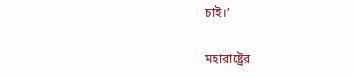চাই।’

মহারাষ্ট্রের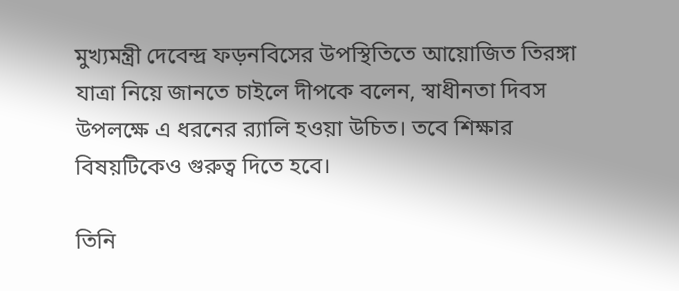মুখ্যমন্ত্রী দেবেন্দ্র ফড়নবিসের উপস্থিতিতে আয়োজিত তিরঙ্গা যাত্রা নিয়ে জানতে চাইলে দীপকে বলেন, স্বাধীনতা দিবস উপলক্ষে এ ধরনের র‍্যালি হওয়া উচিত। তবে শিক্ষার বিষয়টিকেও গুরুত্ব দিতে হবে।

তিনি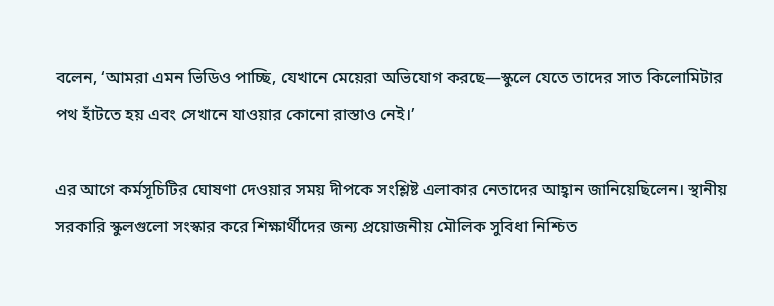বলেন, ‘আমরা এমন ভিডিও পাচ্ছি, যেখানে মেয়েরা অভিযোগ করছে—স্কুলে যেতে তাদের সাত কিলোমিটার পথ হাঁটতে হয় এবং সেখানে যাওয়ার কোনো রাস্তাও নেই।’

এর আগে কর্মসূচিটির ঘোষণা দেওয়ার সময় দীপকে সংশ্লিষ্ট এলাকার নেতাদের আহ্বান জানিয়েছিলেন। স্থানীয় সরকারি স্কুলগুলো সংস্কার করে শিক্ষার্থীদের জন্য প্রয়োজনীয় মৌলিক সুবিধা নিশ্চিত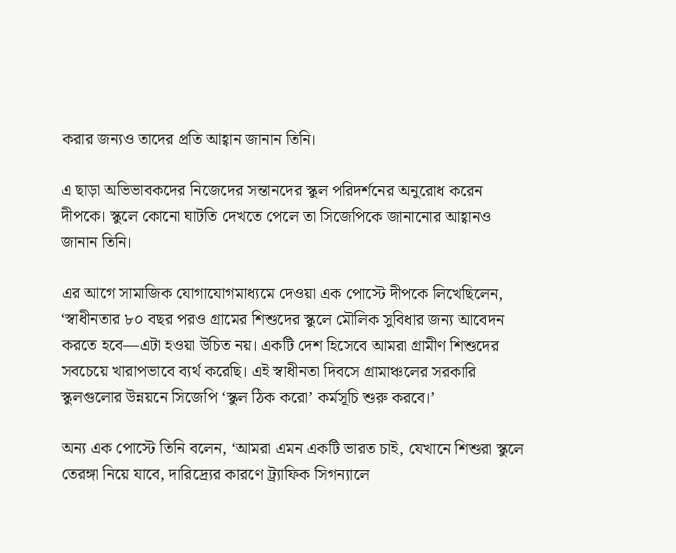করার জন্যও তাদের প্রতি আহ্বান জানান তিনি।

এ ছাড়া অভিভাবকদের নিজেদের সন্তানদের স্কুল পরিদর্শনের অনুরোধ করেন দীপকে। স্কুলে কোনো ঘাটতি দেখতে পেলে তা সিজেপিকে জানানোর আহ্বানও জানান তিনি।

এর আগে সামাজিক যোগাযোগমাধ্যমে দেওয়া এক পোস্টে দীপকে লিখেছিলেন, ‘স্বাধীনতার ৮০ বছর পরও গ্রামের শিশুদের স্কুলে মৌলিক সুবিধার জন্য আবেদন করতে হবে—এটা হওয়া উচিত নয়। একটি দেশ হিসেবে আমরা গ্রামীণ শিশুদের সবচেয়ে খারাপভাবে ব্যর্থ করেছি। এই স্বাধীনতা দিবসে গ্রামাঞ্চলের সরকারি স্কুলগুলোর উন্নয়নে সিজেপি ‘স্কুল ঠিক করো’ কর্মসূচি শুরু করবে।’

অন্য এক পোস্টে তিনি বলেন, ‘আমরা এমন একটি ভারত চাই, যেখানে শিশুরা স্কুলে তেরঙ্গা নিয়ে যাবে, দারিদ্র্যের কারণে ট্র্যাফিক সিগন্যালে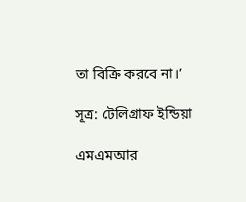তা বিক্রি করবে না।’

সূত্র: টেলিগ্রাফ ইন্ডিয়া

এমএমআর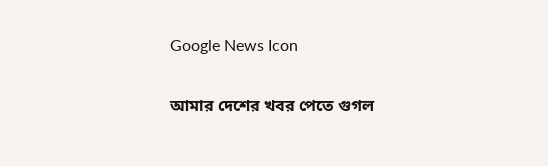Google News Icon

আমার দেশের খবর পেতে গুগল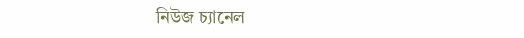নিউজ চ্যানেল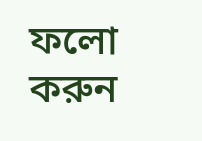ফলো করুন